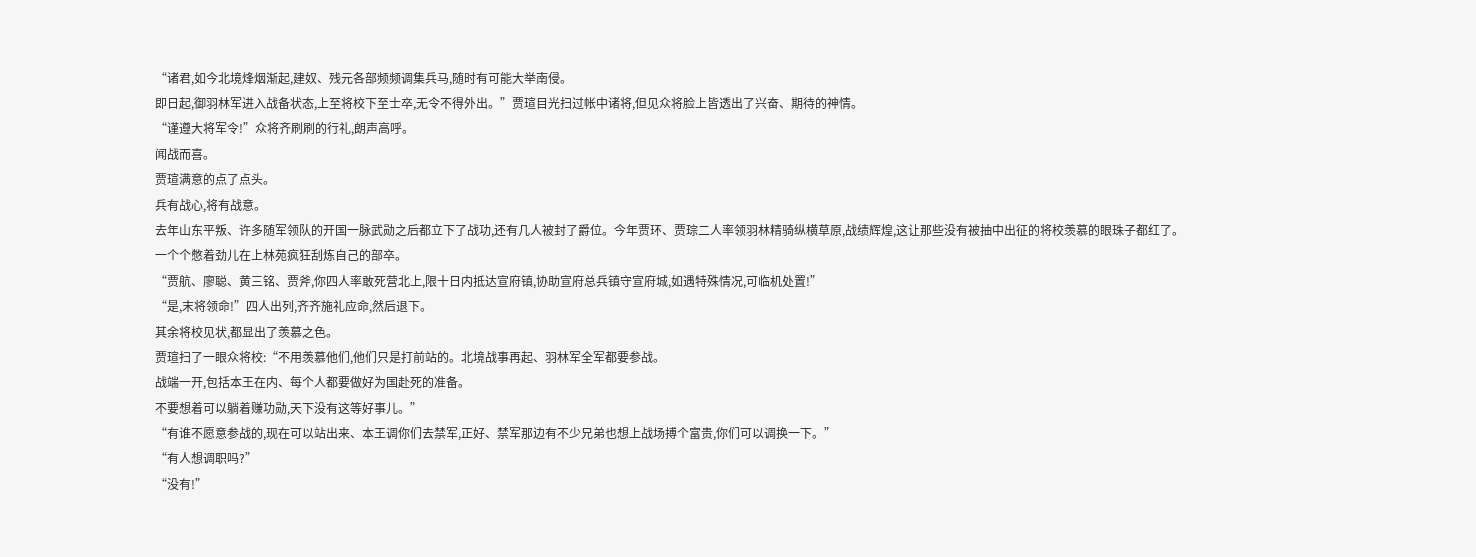“诸君,如今北境烽烟渐起,建奴、残元各部频频调集兵马,随时有可能大举南侵。
即日起,御羽林军进入战备状态,上至将校下至士卒,无令不得外出。”贾瑄目光扫过帐中诸将,但见众将脸上皆透出了兴奋、期待的神情。
“谨遵大将军令!”众将齐刷刷的行礼,朗声高呼。
闻战而喜。
贾瑄满意的点了点头。
兵有战心,将有战意。
去年山东平叛、许多随军领队的开国一脉武勋之后都立下了战功,还有几人被封了爵位。今年贾环、贾琮二人率领羽林精骑纵横草原,战绩辉煌,这让那些没有被抽中出征的将校羡慕的眼珠子都红了。
一个个憋着劲儿在上林苑疯狂刮炼自己的部卒。
“贾航、廖聪、黄三铭、贾斧,你四人率敢死营北上,限十日内抵达宣府镇,协助宣府总兵镇守宣府城,如遇特殊情况,可临机处置!”
“是,末将领命!”四人出列,齐齐施礼应命,然后退下。
其余将校见状,都显出了羡慕之色。
贾瑄扫了一眼众将校:“不用羡慕他们,他们只是打前站的。北境战事再起、羽林军全军都要参战。
战端一开,包括本王在内、每个人都要做好为国赴死的准备。
不要想着可以躺着赚功勋,天下没有这等好事儿。”
“有谁不愿意参战的,现在可以站出来、本王调你们去禁军,正好、禁军那边有不少兄弟也想上战场搏个富贵,你们可以调换一下。”
“有人想调职吗?”
“没有!”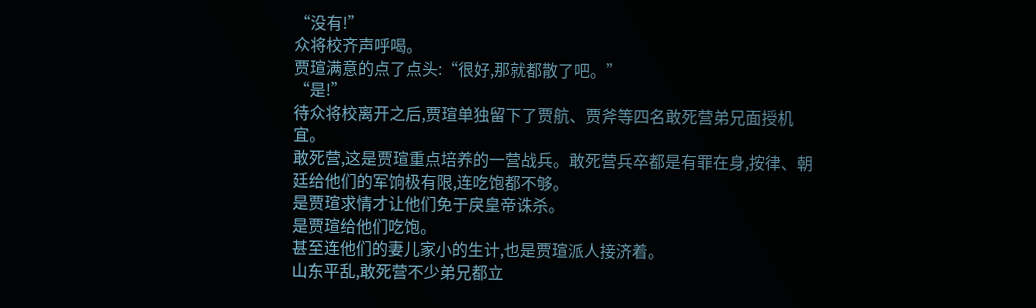“没有!”
众将校齐声呼喝。
贾瑄满意的点了点头:“很好,那就都散了吧。”
“是!”
待众将校离开之后,贾瑄单独留下了贾航、贾斧等四名敢死营弟兄面授机宜。
敢死营,这是贾瑄重点培养的一营战兵。敢死营兵卒都是有罪在身,按律、朝廷给他们的军饷极有限,连吃饱都不够。
是贾瑄求情才让他们免于戾皇帝诛杀。
是贾瑄给他们吃饱。
甚至连他们的妻儿家小的生计,也是贾瑄派人接济着。
山东平乱,敢死营不少弟兄都立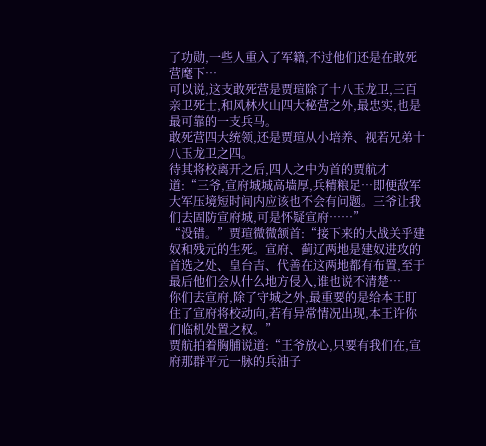了功勋,一些人重入了军籍,不过他们还是在敢死营麾下…
可以说,这支敢死营是贾瑄除了十八玉龙卫,三百亲卫死士,和风林火山四大秘营之外,最忠实,也是最可靠的一支兵马。
敢死营四大统领,还是贾瑄从小培养、视若兄弟十八玉龙卫之四。
待其将校离开之后,四人之中为首的贾航才道:“三爷,宣府城城高墙厚,兵精粮足…即便敌军大军压境短时间内应该也不会有问题。三爷让我们去固防宣府城,可是怀疑宣府……”
“没错。”贾瑄微微颔首:“接下来的大战关乎建奴和残元的生死。宣府、蓟辽两地是建奴进攻的首选之处、皇台吉、代善在这两地都有布置,至于最后他们会从什么地方侵入,谁也说不清楚…
你们去宣府,除了守城之外,最重要的是给本王盯住了宣府将校动向,若有异常情况出现,本王许你们临机处置之权。”
贾航拍着胸脯说道:“王爷放心,只要有我们在,宣府那群平元一脉的兵油子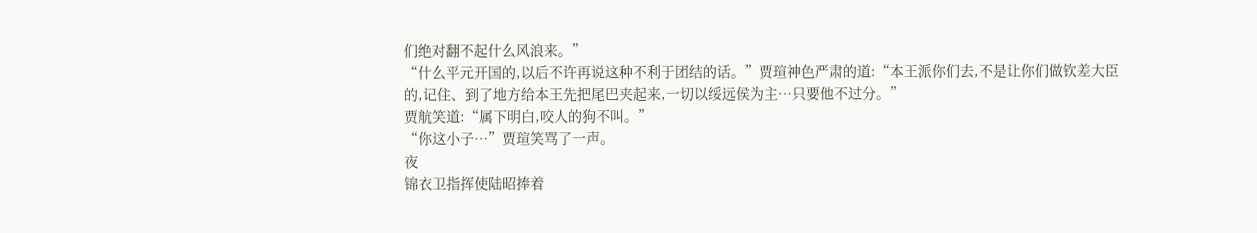们绝对翻不起什么风浪来。”
“什么平元开国的,以后不许再说这种不利于团结的话。”贾瑄神色严肃的道:“本王派你们去,不是让你们做钦差大臣的,记住、到了地方给本王先把尾巴夹起来,一切以绥远侯为主…只要他不过分。”
贾航笑道:“属下明白,咬人的狗不叫。”
“你这小子…”贾瑄笑骂了一声。
夜
锦衣卫指挥使陆昭捧着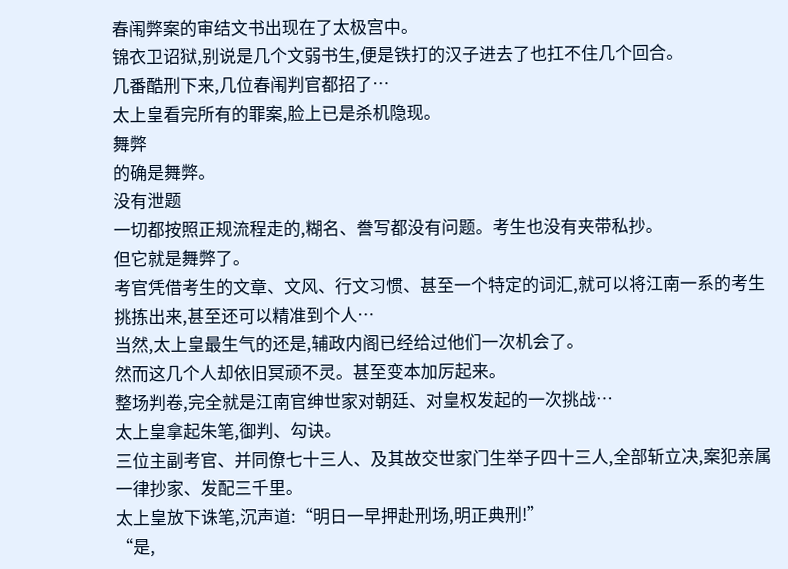春闱弊案的审结文书出现在了太极宫中。
锦衣卫诏狱,别说是几个文弱书生,便是铁打的汉子进去了也扛不住几个回合。
几番酷刑下来,几位春闱判官都招了…
太上皇看完所有的罪案,脸上已是杀机隐现。
舞弊
的确是舞弊。
没有泄题
一切都按照正规流程走的,糊名、誊写都没有问题。考生也没有夹带私抄。
但它就是舞弊了。
考官凭借考生的文章、文风、行文习惯、甚至一个特定的词汇,就可以将江南一系的考生挑拣出来,甚至还可以精准到个人…
当然,太上皇最生气的还是,辅政内阁已经给过他们一次机会了。
然而这几个人却依旧冥顽不灵。甚至变本加厉起来。
整场判卷,完全就是江南官绅世家对朝廷、对皇权发起的一次挑战…
太上皇拿起朱笔,御判、勾诀。
三位主副考官、并同僚七十三人、及其故交世家门生举子四十三人,全部斩立决,案犯亲属一律抄家、发配三千里。
太上皇放下诛笔,沉声道:“明日一早押赴刑场,明正典刑!”
“是,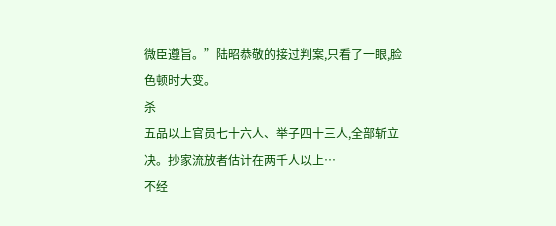微臣遵旨。”陆昭恭敬的接过判案,只看了一眼,脸色顿时大变。
杀
五品以上官员七十六人、举子四十三人,全部斩立决。抄家流放者估计在两千人以上…
不经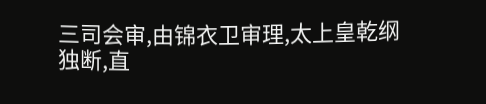三司会审,由锦衣卫审理,太上皇乾纲独断,直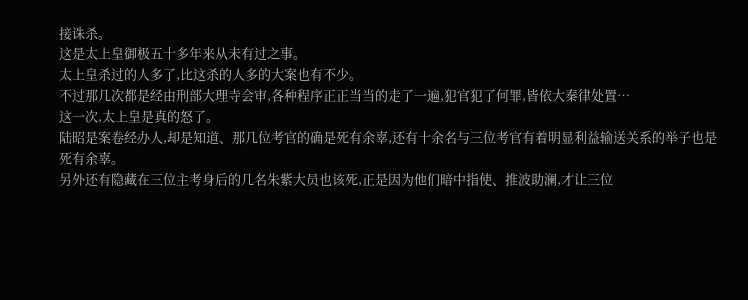接诛杀。
这是太上皇御极五十多年来从未有过之事。
太上皇杀过的人多了,比这杀的人多的大案也有不少。
不过那几次都是经由刑部大理寺会审,各种程序正正当当的走了一遍,犯官犯了何罪,皆依大秦律处置…
这一次,太上皇是真的怒了。
陆昭是案卷经办人,却是知道、那几位考官的确是死有余辜,还有十余名与三位考官有着明显利益输送关系的举子也是死有余辜。
另外还有隐藏在三位主考身后的几名朱紫大员也该死,正是因为他们暗中指使、推波助澜,才让三位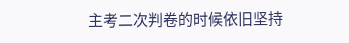主考二次判卷的时候依旧坚持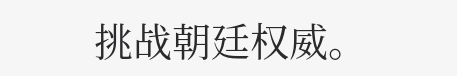挑战朝廷权威。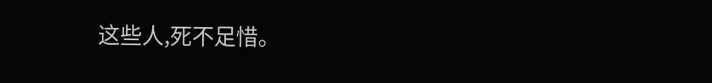这些人,死不足惜。